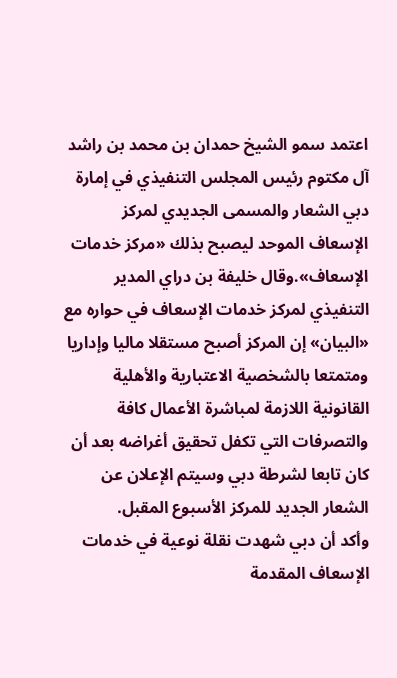اعتمد سمو الشيخ حمدان بن محمد بن راشد آل مكتوم رئيس المجلس التنفيذي في إمارة دبي الشعار والمسمى الجديدي لمركز الإسعاف الموحد ليصبح بذلك «مركز خدمات الإسعاف».وقال خليفة بن دراي المدير التنفيذي لمركز خدمات الإسعاف في حواره مع «البيان» إن المركز أصبح مستقلا ماليا وإداريا ومتمتعا بالشخصية الاعتبارية والأهلية القانونية اللازمة لمباشرة الأعمال كافة والتصرفات التي تكفل تحقيق أغراضه بعد أن كان تابعا لشرطة دبي وسيتم الإعلان عن الشعار الجديد للمركز الأسبوع المقبل.
وأكد أن دبي شهدت نقلة نوعية في خدمات الإسعاف المقدمة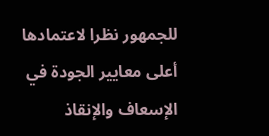للجمهور نظرا لاعتمادها أعلى معايير الجودة في الإسعاف والإنقاذ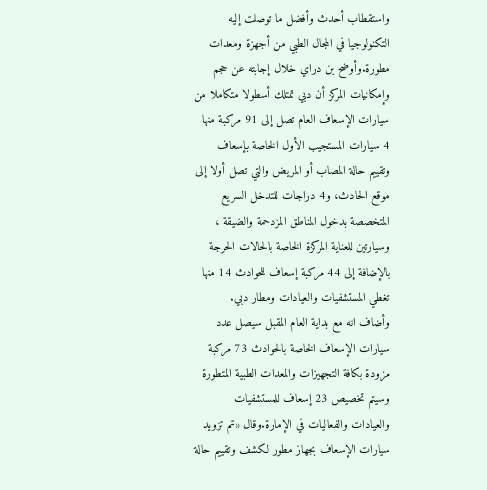واستقطاب أحدث وأفضل ما توصلت إليه التكنولوجيا في المجال الطبي من أجهزة ومعدات مطورة.وأوضح بن دراي خلال إجابته عن حجم وإمكانيات المركز أن دبي تمتلك أسطولا متكاملا من سيارات الإسعاف العام تصل إلى 91 مركبة منها 4 سيارات المستجيب الأول الخاصة بإسعاف وتقييم حالة المصاب أو المريض والتي تصل أولا إلى موقع الحادث، و4 دراجات للتدخل السريع المتخصصة بدخول المناطق المزدحمة والضيقة ، وسيارتين للعناية المركزة الخاصة بالحالات الحرجة بالإضافة إلى 44 مركبة إسعاف للحوادث 14 منها تغطي المستشفيات والعيادات ومطار دبي.
وأضاف انه مع بداية العام المقبل سيصل عدد سيارات الإسعاف الخاصة بالحوادث 73 مركبة مزودة بكافة التجهيزات والمعدات الطبية المتطورة وسيتم تخصيص 23 إسعاف للمستشفيات والعيادات والفعاليات في الإمارة.وقال «تم تزويد سيارات الإسعاف بجهاز مطور لكشف وتقييم حالة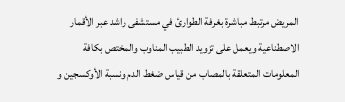المريض مرتبط مباشرة بغرفة الطوارئ في مستشفى راشد عبر الأقمار الاصطناعية ويعمل على تزويد الطبيب المناوب والمختص بكافة المعلومات المتعلقة بالمصاب من قياس ضغط الدم ونسبة الأوكسجين و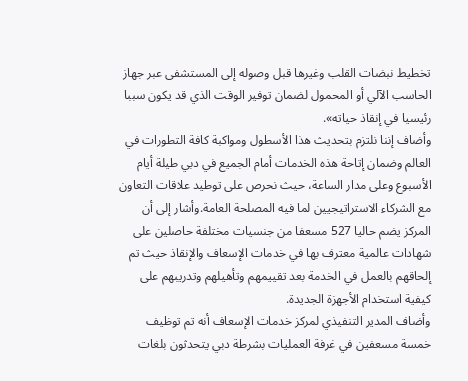تخطيط نبضات القلب وغيرها قبل وصوله إلى المستشفى عبر جهاز الحاسب الآلي أو المحمول لضمان توفير الوقت الذي قد يكون سببا رئيسيا في إنقاذ حياته».
وأضاف إننا نلتزم بتحديث هذا الأسطول ومواكبة كافة التطورات في العالم وضمان إتاحة هذه الخدمات أمام الجميع في دبي طيلة أيام الأسبوع وعلى مدار الساعة، حيث نحرص على توطيد علاقات التعاون مع الشركاء الاستراتيجيين لما فيه المصلحة العامة.وأشار إلى أن المركز يضم حاليا 527 مسعفا من جنسيات مختلفة حاصلين على شهادات عالمية معترف بها في خدمات الإسعاف والإنقاذ حيث تم إلحاقهم بالعمل في الخدمة بعد تقييمهم وتأهيلهم وتدريبهم على كيفية استخدام الأجهزة الجديدة.
وأضاف المدير التنفيذي لمركز خدمات الإسعاف أنه تم توظيف خمسة مسعفين في غرفة العمليات بشرطة دبي يتحدثون بلغات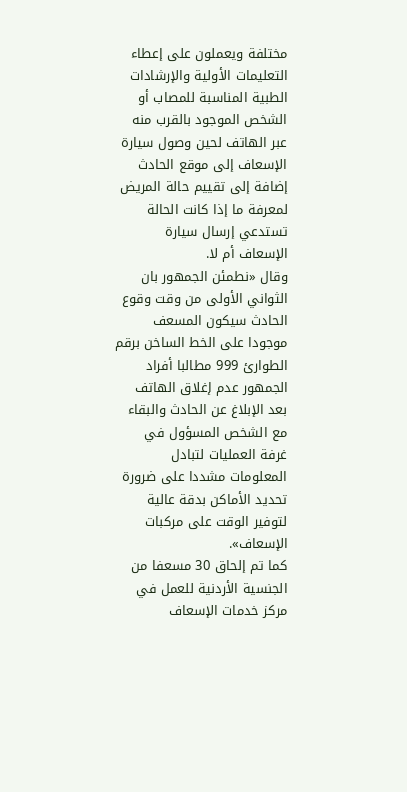مختلفة ويعملون على إعطاء التعليمات الأولية والإرشادات الطبية المناسبة للمصاب أو الشخص الموجود بالقرب منه عبر الهاتف لحين وصول سيارة الإسعاف إلى موقع الحادث إضافة إلى تقييم حالة المريض لمعرفة ما إذا كانت الحالة تستدعي إرسال سيارة الإسعاف أم لا.
وقال «نطمئن الجمهور بان الثواني الأولى من وقت وقوع الحادث سيكون المسعف موجودا على الخط الساخن برقم الطوارئ 999 مطالبا أفراد الجمهور عدم إغلاق الهاتف بعد الإبلاغ عن الحادث والبقاء مع الشخص المسؤول في غرفة العمليات لتبادل المعلومات مشددا على ضرورة تحديد الأماكن بدقة عالية لتوفير الوقت على مركبات الإسعاف».
كما تم إلحاق 30 مسعفا من الجنسية الأردنية للعمل في مركز خدمات الإسعاف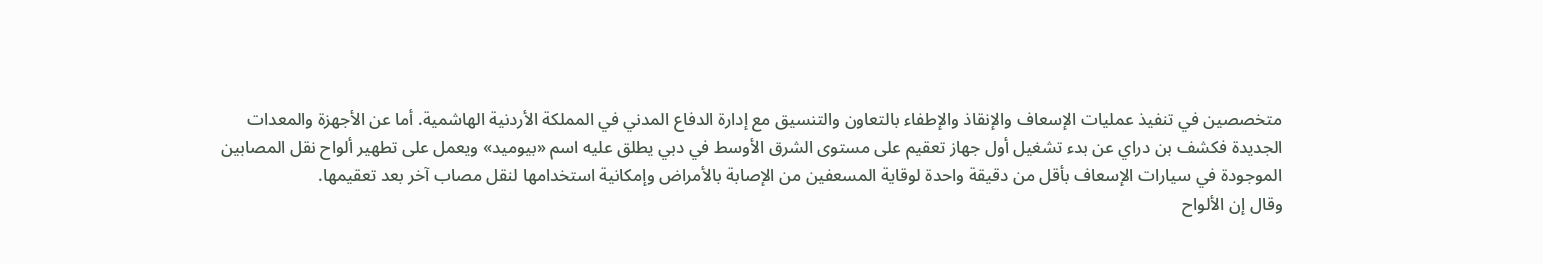متخصصين في تنفيذ عمليات الإسعاف والإنقاذ والإطفاء بالتعاون والتنسيق مع إدارة الدفاع المدني في المملكة الأردنية الهاشمية. أما عن الأجهزة والمعدات الجديدة فكشف بن دراي عن بدء تشغيل أول جهاز تعقيم على مستوى الشرق الأوسط في دبي يطلق عليه اسم «بيوميد» ويعمل على تطهير ألواح نقل المصابين الموجودة في سيارات الإسعاف بأقل من دقيقة واحدة لوقاية المسعفين من الإصابة بالأمراض وإمكانية استخدامها لنقل مصاب آخر بعد تعقيمها.
وقال إن الألواح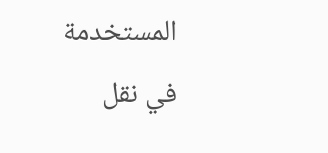المستخدمة في نقل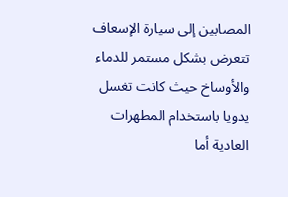المصابين إلى سيارة الإسعاف تتعرض بشكل مستمر للدماء والأوساخ حيث كانت تغسل يدويا باستخدام المطهرات العادية أما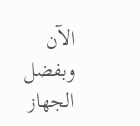الآن وبفضل الجهاز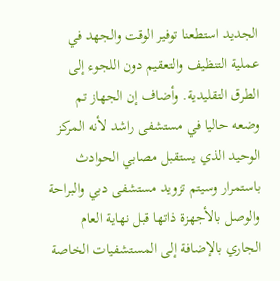الجديد استطعنا توفير الوقت والجهد في عملية التنظيف والتعقيم دون اللجوء إلى الطرق التقليدية. وأضاف إن الجهاز تم وضعه حاليا في مستشفى راشد لأنه المركز الوحيد الذي يستقبل مصابي الحوادث باستمرار وسيتم تزويد مستشفى دبي والبراحة والوصل بالأجهزة ذاتها قبل نهاية العام الجاري بالإضافة إلى المستشفيات الخاصة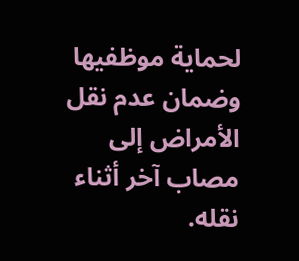لحماية موظفيها وضمان عدم نقل الأمراض إلى مصاب آخر أثناء نقله.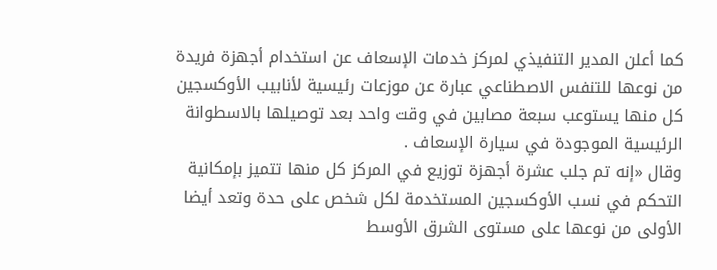كما أعلن المدير التنفيذي لمركز خدمات الإسعاف عن استخدام أجهزة فريدة من نوعها للتنفس الاصطناعي عبارة عن موزعات رئيسية لأنابيب الأوكسجين كل منها يستوعب سبعة مصابين في وقت واحد بعد توصيلها بالاسطوانة الرئيسية الموجودة في سيارة الإسعاف .
وقال «إنه تم جلب عشرة أجهزة توزيع في المركز كل منها تتميز بإمكانية التحكم في نسب الأوكسجين المستخدمة لكل شخص على حدة وتعد أيضا الأولى من نوعها على مستوى الشرق الأوسط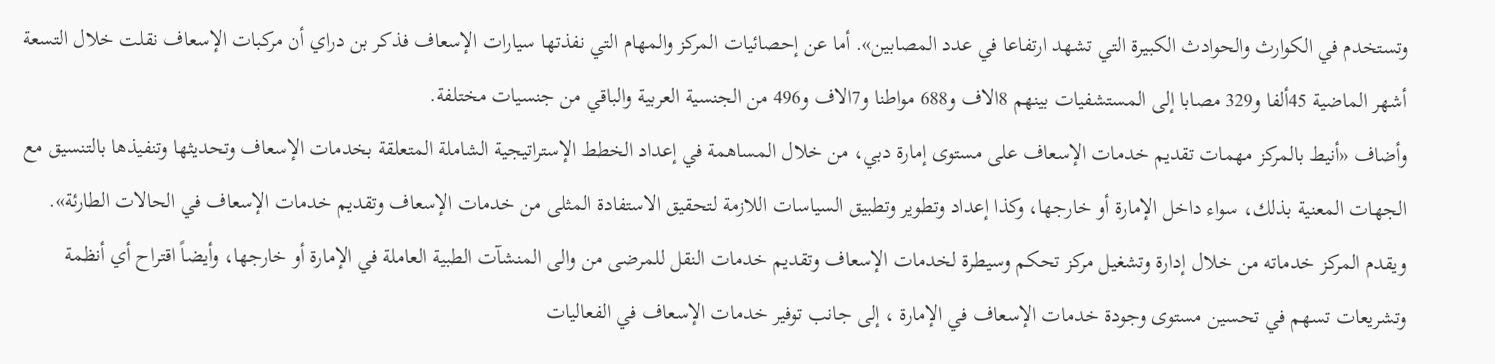وتستخدم في الكوارث والحوادث الكبيرة التي تشهد ارتفاعا في عدد المصابين». أما عن إحصائيات المركز والمهام التي نفذتها سيارات الإسعاف فذكر بن دراي أن مركبات الإسعاف نقلت خلال التسعة أشهر الماضية 45ألفا و329 مصابا إلى المستشفيات بينهم 8الاف و688 مواطنا و7الاف و496 من الجنسية العربية والباقي من جنسيات مختلفة.
وأضاف «أنيط بالمركز مهمات تقديم خدمات الإسعاف على مستوى إمارة دبي، من خلال المساهمة في إعداد الخطط الإستراتيجية الشاملة المتعلقة بخدمات الإسعاف وتحديثها وتنفيذها بالتنسيق مع الجهات المعنية بذلك، سواء داخل الإمارة أو خارجها، وكذا إعداد وتطوير وتطبيق السياسات اللازمة لتحقيق الاستفادة المثلى من خدمات الإسعاف وتقديم خدمات الإسعاف في الحالات الطارئة».
ويقدم المركز خدماته من خلال إدارة وتشغيل مركز تحكم وسيطرة لخدمات الإسعاف وتقديم خدمات النقل للمرضى من والى المنشآت الطبية العاملة في الإمارة أو خارجها، وأيضاً اقتراح أي أنظمة وتشريعات تسهم في تحسين مستوى وجودة خدمات الإسعاف في الإمارة ، إلى جانب توفير خدمات الإسعاف في الفعاليات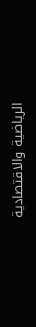الرياضية والاقتصادية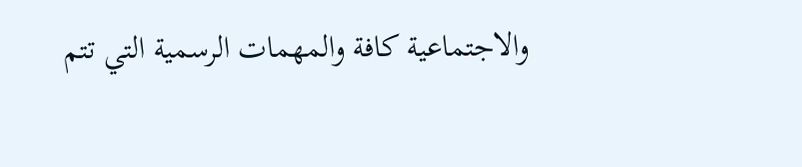والاجتماعية كافة والمهمات الرسمية التي تتم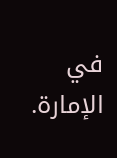في الإمارة.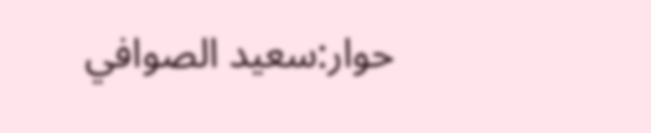حوار:سعيد الصوافي